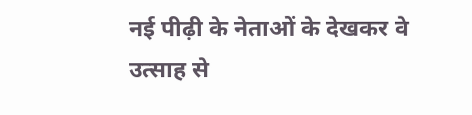नई पीढ़ी के नेताओं के देखकर वे उत्साह से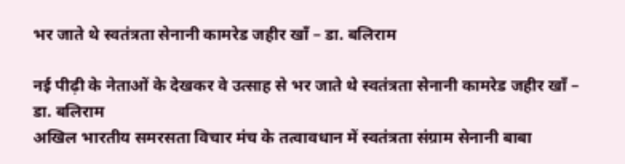भर जाते थे स्वतंत्रता सेनानी कामरेड जहीर खाँ – डा. बलिराम

नई पीढ़ी के नेताओं के देखकर वे उत्साह से भर जाते थे स्वतंत्रता सेनानी कामरेड जहीर खाँ – डा. बलिराम
अखिल भारतीय समरसता विचार मंच के तत्वावधान में स्वतंत्रता संग्राम सेनानी बाबा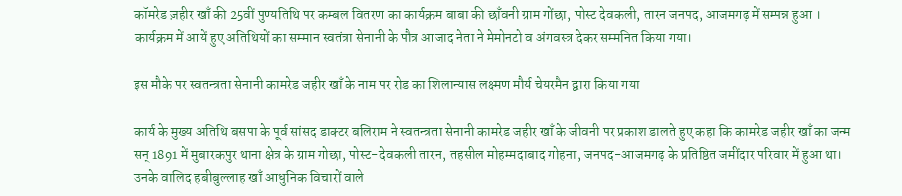कॉमरेड ज़हीर खाँ की 25वीं पुण्यतिथि पर कम्बल वितरण का कार्यक्रम बाबा की छाँवनी ग्राम गोंछा, पोस्ट देवकली, तारन जनपद, आजमगढ़ में सम्पन्न हुआ । कार्यक्रम में आयें हुए अतिथियों का सम्मान स्वतंत्रा सेनानी के पौत्र आजाद नेता ने मेमोनटो व अंगवस्त्र देकर सम्मनित किया गया।

इस मौके पर स्वतन्त्रता सेनानी कामरेड जहीर खाँ के नाम पर रोड का शिलान्यास लक्ष्मण मौर्य चेयरमैन द्वारा किया गया

कार्य के मुख्य अतिथि बसपा के पूर्व सांसद डाक्टर बलिराम ने स्वतन्त्रता सेनानी कामरेड जहीर खाँ के जीवनी पर प्रकाश डालते हुए कहा कि कामरेड जहीर खाँ का जन्म सन् 1891 में मुबारकपुर थाना क्षेत्र के ग्राम गोछा, पोस्ट-देवकली तारन, तहसील मोहम्मदाबाद गोहना, जनपद-आजमगढ़ के प्रतिष्ठित जमींदार परिवार में हुआ था। उनके वालिद हबीबुल्लाह खाँ आधुनिक विचारों वाले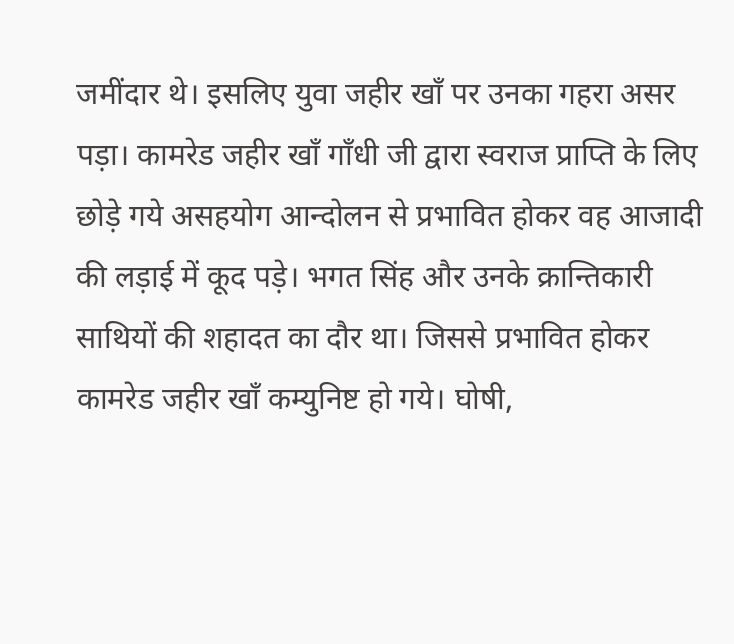जमींदार थे। इसलिए युवा जहीर खाँ पर उनका गहरा असर पड़ा। कामरेड जहीर खाँ गाँधी जी द्वारा स्वराज प्राप्ति के लिए छोड़े गये असहयोग आन्दोलन से प्रभावित होकर वह आजादी की लड़ाई में कूद पड़े। भगत सिंह और उनके क्रान्तिकारी साथियों की शहादत का दौर था। जिससे प्रभावित होकर कामरेड जहीर खाँ कम्युनिष्ट हो गये। घोषी,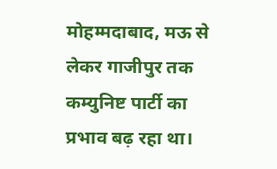मोहम्मदाबाद, मऊ से लेकर गाजीपुर तक कम्युनिष्ट पार्टी का प्रभाव बढ़ रहा था।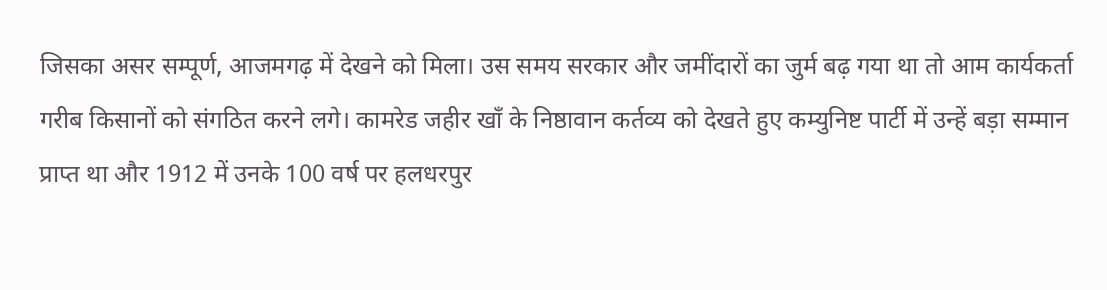जिसका असर सम्पूर्ण, आजमगढ़ में देखने को मिला। उस समय सरकार और जमींदारों का जुर्म बढ़ गया था तो आम कार्यकर्ता गरीब किसानों को संगठित करने लगे। कामरेड जहीर खाँ के निष्ठावान कर्तव्य को देखते हुए कम्युनिष्ट पार्टी में उन्हें बड़ा सम्मान प्राप्त था और 1912 में उनके 100 वर्ष पर हलधरपुर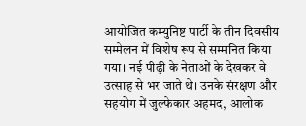आयोजित कम्युनिष्ट पार्टी के तीन दिवसीय सम्मेलन में विशेष रूप से सम्मनित किया गया। नई पीढ़ी के नेताओं के देखकर वे उत्साह से भर जाते थे। उनके संरक्षण और सहयोग में जुल्फेकार अहमद, आलोक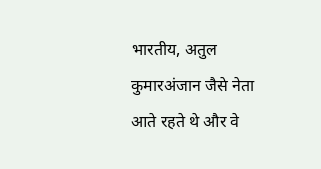भारतीय, अतुल कुमारअंजान जैसे नेता आते रहते थे और वे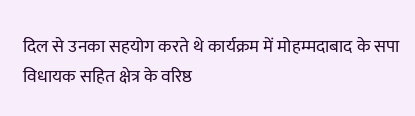दिल से उनका सहयोग करते थे कार्यक्रम में मोहम्मदाबाद के सपा विधायक सहित क्षेत्र के वरिष्ठ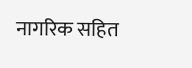नागरिक सहित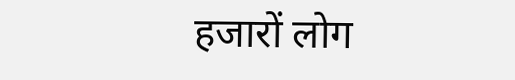हजारों लोग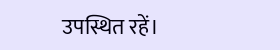उपस्थित रहें।